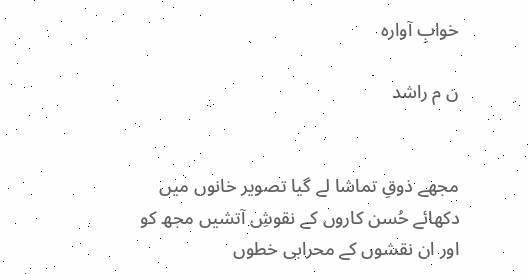خوابِ آوارہ

ن م راشد


مجھے ذوقِ تماشا لے گیا تصویر خانوں میں
دکھائے حُسن کاروں کے نقوشِ آتشیں مجھ کو
اور ان نقشوں کے محرابی خطوں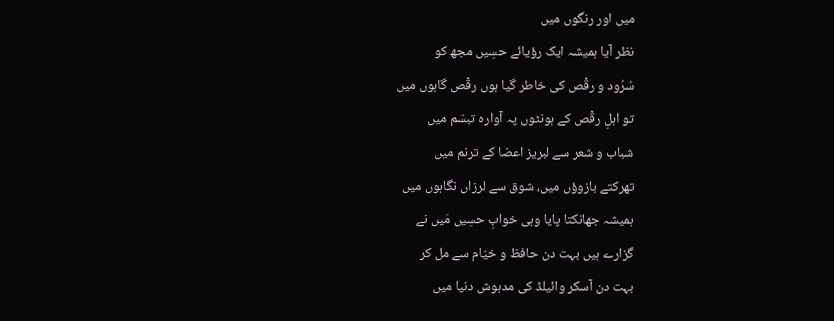میں اور رنگوں میں
نظر آیا ہمیشہ ایک رؤیائے حسِیں مجھ کو
سُرُود و رقْص کی خاطر گیا ہوں رقْص گاہوں میں
تو اہلِ رقْص کے ہونٹوں پہ آوارہ تبسّم میں
شباب و شعر سے لبریز اعضا کے ترنم میں
تھرکتے بازوؤں میں، شوق سے لرزاں نگاہوں میں
ہمیشہ جھانکتا پایا وہی خوابِ حسِیں مَیں نے
گزارے ہیں بہت دن حافظ و خیّام سے مل کر
بہت دن آسکر وائیلڈ کی مدہوش دنیا میں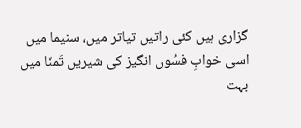گزاری ہیں کئی راتیں تیاتر میں، سنیما میں
اسی خوابِ فسُوں انگیز کی شیریں تَمنّا میں
بہت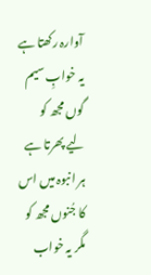آوارہ رکھتا ہے یہ خوابِ سیم گوں مجھ کو
لیے پھرتا ہے ہر انبوہ میں اس کا جُنوں مجھ کو
مگر یہ خواب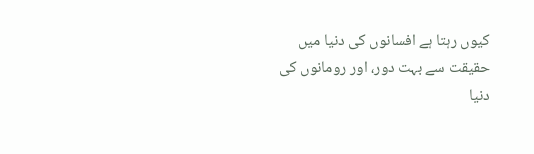کیوں رہتا ہے افسانوں کی دنیا میں
حقیقت سے بہت دور، اور رومانوں کی دنیا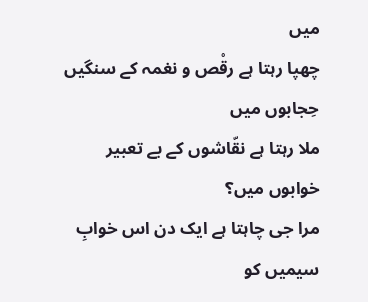میں
چھپا رہتا ہے رقْص و نغمہ کے سنگیں حِجابوں میں
ملا رہتا ہے نقّاشوں کے بے تعبیر خوابوں میں؟
مرا جی چاہتا ہے ایک دن اس خوابِ سیمیں کو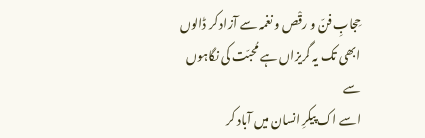حِجابِ فنّ و رقْص و نغمہ سے آزاد کر ڈالوں
ابھی تک یہ گریزاں ہے مُحبّت کی نگاہوں سے
اسے اک پیکرِ انسان میں آباد کر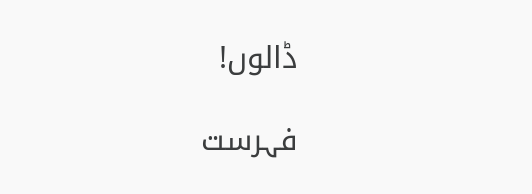ڈالوں!

فہرست